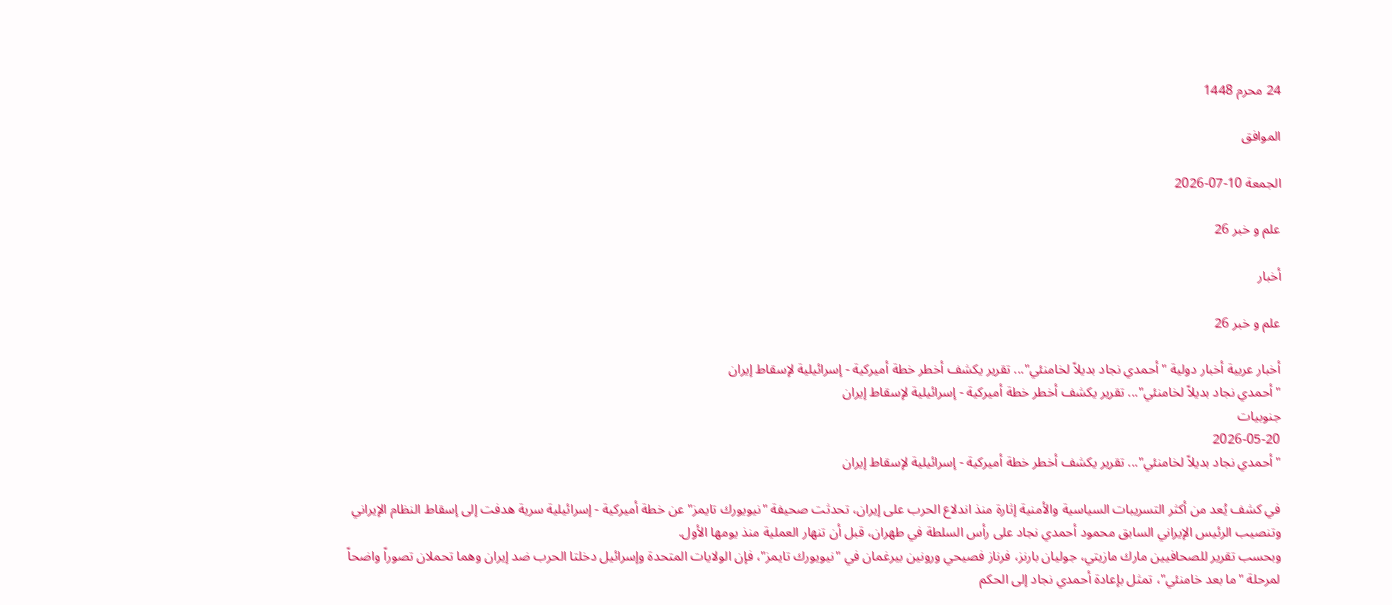24 محرم 1448

الموافق

الجمعة 10-07-2026

علم و خبر 26

أخبار

علم و خبر 26

أخبار عربية أخبار دولية "أحمدي نجاد بديلاً لخامنئي"... تقرير يكشف أخطر خطة أميركية - إسرائيلية لإسقاط إيران
"أحمدي نجاد بديلاً لخامنئي"... تقرير يكشف أخطر خطة أميركية - إسرائيلية لإسقاط إيران
جنوبيات
2026-05-20
"أحمدي نجاد بديلاً لخامنئي"... تقرير يكشف أخطر خطة أميركية - إسرائيلية لإسقاط إيران

في كشف يُعد من أكثر التسريبات السياسية والأمنية إثارة منذ اندلاع الحرب على إيران، تحدثت صحيفة "نيويورك تايمز" عن خطة أميركية - إسرائيلية سرية هدفت إلى إسقاط النظام الإيراني وتنصيب الرئيس الإيراني السابق محمود أحمدي نجاد على رأس السلطة في طهران، قبل أن تنهار العملية منذ يومها الأول.
وبحسب تقرير للصحافيين مارك مازيتي، جوليان بارنز، فرناز فصيحي ورونين بيرغمان في "نيويورك تايمز"، فإن الولايات المتحدة وإسرائيل دخلتا الحرب ضد إيران وهما تحملان تصوراً واضحاً لمرحلة "ما بعد خامنئي"، تمثل بإعادة أحمدي نجاد إلى الحكم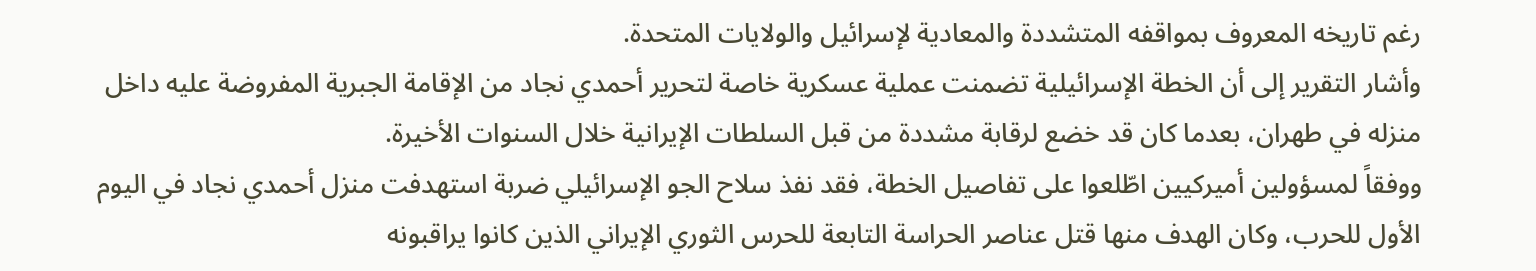رغم تاريخه المعروف بمواقفه المتشددة والمعادية لإسرائيل والولايات المتحدة.
وأشار التقرير إلى أن الخطة الإسرائيلية تضمنت عملية عسكرية خاصة لتحرير أحمدي نجاد من الإقامة الجبرية المفروضة عليه داخل منزله في طهران، بعدما كان قد خضع لرقابة مشددة من قبل السلطات الإيرانية خلال السنوات الأخيرة.
ووفقاً لمسؤولين أميركيين اطّلعوا على تفاصيل الخطة، فقد نفذ سلاح الجو الإسرائيلي ضربة استهدفت منزل أحمدي نجاد في اليوم الأول للحرب، وكان الهدف منها قتل عناصر الحراسة التابعة للحرس الثوري الإيراني الذين كانوا يراقبونه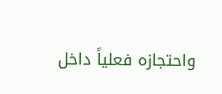واحتجازه فعلياً داخل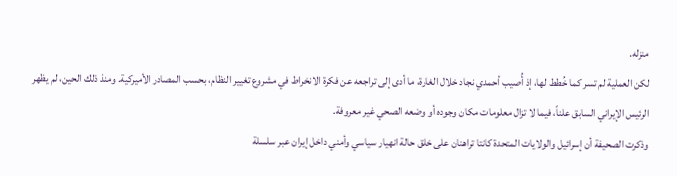منزله.
لكن العملية لم تسر كما خُطط لها، إذ أُصيب أحمدي نجاد خلال الغارة، ما أدى إلى تراجعه عن فكرة الانخراط في مشروع تغيير النظام، بحسب المصادر الأميركية. ومنذ ذلك الحين، لم يظهر الرئيس الإيراني السابق علناً، فيما لا تزال معلومات مكان وجوده أو وضعه الصحي غير معروفة.
وذكرت الصحيفة أن إسرائيل والولايات المتحدة كانتا تراهنان على خلق حالة انهيار سياسي وأمني داخل إيران عبر سلسلة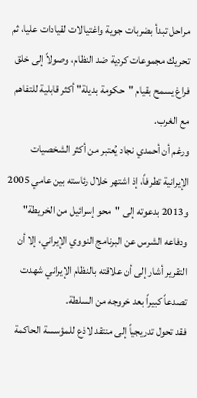مراحل تبدأ بضربات جوية واغتيالات لقيادات عليا، ثم تحريك مجموعات كردية ضد النظام، وصولاً إلى خلق فراغ يسمح بقيام "حكومة بديلة" أكثر قابلية للتفاهم مع الغرب.
ورغم أن أحمدي نجاد يُعتبر من أكثر الشخصيات الإيرانية تطرفاً، إذ اشتهر خلال رئاسته بين عامي 2005 و2013 بدعوته إلى "محو إسرائيل من الخريطة" ودفاعه الشرس عن البرنامج النووي الإيراني، إلا أن التقرير أشار إلى أن علاقته بالنظام الإيراني شهدت تصدعاً كبيراً بعد خروجه من السلطة.
فقد تحول تدريجياً إلى منتقد لاذع للمؤسسة الحاكمة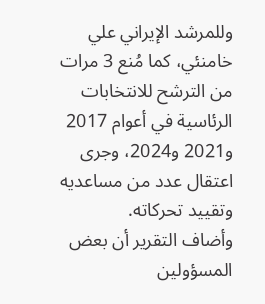وللمرشد الإيراني علي خامنئي، كما مُنع 3 مرات من الترشح للانتخابات الرئاسية في أعوام 2017 و2021 و2024، وجرى اعتقال عدد من مساعديه وتقييد تحركاته.
وأضاف التقرير أن بعض المسؤولين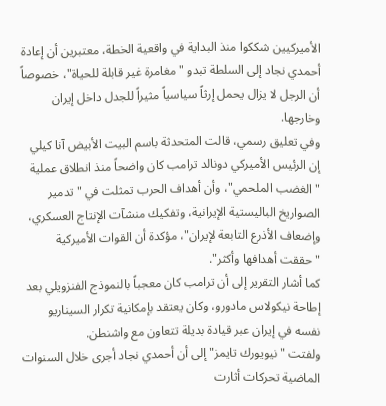الأميركيين شككوا منذ البداية في واقعية الخطة، معتبرين أن إعادة أحمدي نجاد إلى السلطة تبدو "مغامرة غير قابلة للحياة"، خصوصاً أن الرجل لا يزال يحمل إرثاً سياسياً مثيراً للجدل داخل إيران وخارجها.
وفي تعليق رسمي، قالت المتحدثة باسم البيت الأبيض آنا كيلي إن الرئيس الأميركي دونالد ترامب كان واضحاً منذ انطلاق عملية "الغضب الملحمي"، وأن أهداف الحرب تمثلت في "تدمير الصواريخ الباليستية الإيرانية، وتفكيك منشآت الإنتاج العسكري، وإضعاف الأذرع التابعة لإيران"، مؤكدة أن القوات الأميركية "حققت أهدافها وأكثر".
كما أشار التقرير إلى أن ترامب كان معجباً بالنموذج الفنزويلي بعد إطاحة نيكولاس مادورو، وكان يعتقد بإمكانية تكرار السيناريو نفسه في إيران عبر قيادة بديلة تتعاون مع واشنطن.
ولفتت "نيويورك تايمز" إلى أن أحمدي نجاد أجرى خلال السنوات الماضية تحركات أثارت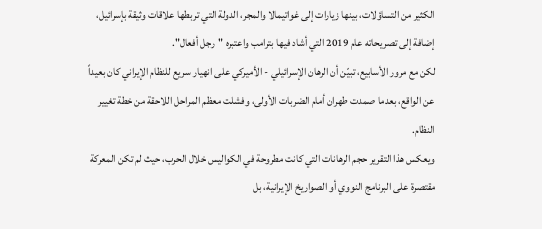الكثير من التساؤلات، بينها زيارات إلى غواتيمالا والمجر، الدولة التي تربطها علاقات وثيقة بإسرائيل، إضافة إلى تصريحاته عام 2019 التي أشاد فيها بترامب واعتبره "رجل أفعال".
لكن مع مرور الأسابيع، تبيّن أن الرهان الإسرائيلي - الأميركي على انهيار سريع للنظام الإيراني كان بعيداً عن الواقع، بعدما صمدت طهران أمام الضربات الأولى، وفشلت معظم المراحل اللاحقة من خطة تغيير النظام.
ويعكس هذا التقرير حجم الرهانات التي كانت مطروحة في الكواليس خلال الحرب، حيث لم تكن المعركة مقتصرة على البرنامج النووي أو الصواريخ الإيرانية، بل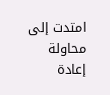امتدت إلى محاولة إعادة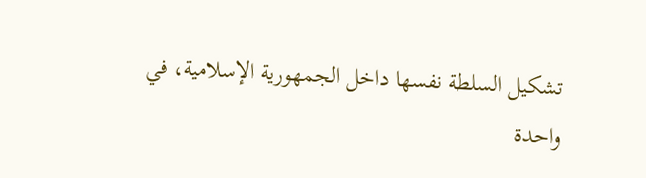تشكيل السلطة نفسها داخل الجمهورية الإسلامية، في واحدة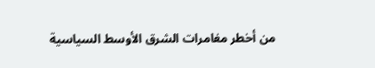من أخطر مغامرات الشرق الأوسط السياسية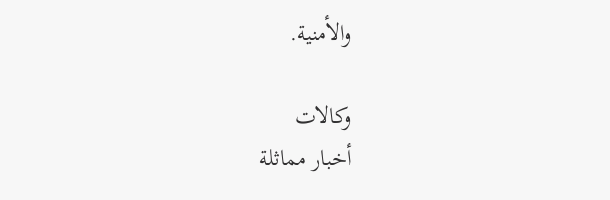والأمنية.

وكالات
أخبار مماثلة